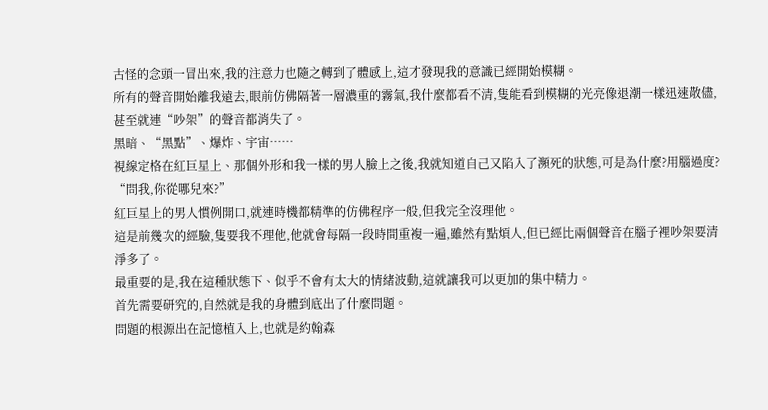古怪的念頭一冒出來,我的注意力也隨之轉到了體感上,這才發現我的意識已經開始模糊。
所有的聲音開始離我遠去,眼前仿佛隔著一層濃重的霧氣,我什麼都看不清,隻能看到模糊的光亮像退潮一樣迅速散儘,甚至就連“吵架”的聲音都消失了。
黑暗、“黑點”、爆炸、宇宙……
視線定格在紅巨星上、那個外形和我一樣的男人臉上之後,我就知道自己又陷入了瀕死的狀態,可是為什麼?用腦過度?
“問我,你從哪兒來?”
紅巨星上的男人慣例開口,就連時機都精準的仿佛程序一般,但我完全沒理他。
這是前幾次的經驗,隻要我不理他,他就會每隔一段時間重複一遍,雖然有點煩人,但已經比兩個聲音在腦子裡吵架要清淨多了。
最重要的是,我在這種狀態下、似乎不會有太大的情緒波動,這就讓我可以更加的集中精力。
首先需要研究的,自然就是我的身體到底出了什麼問題。
問題的根源出在記憶植入上,也就是約翰森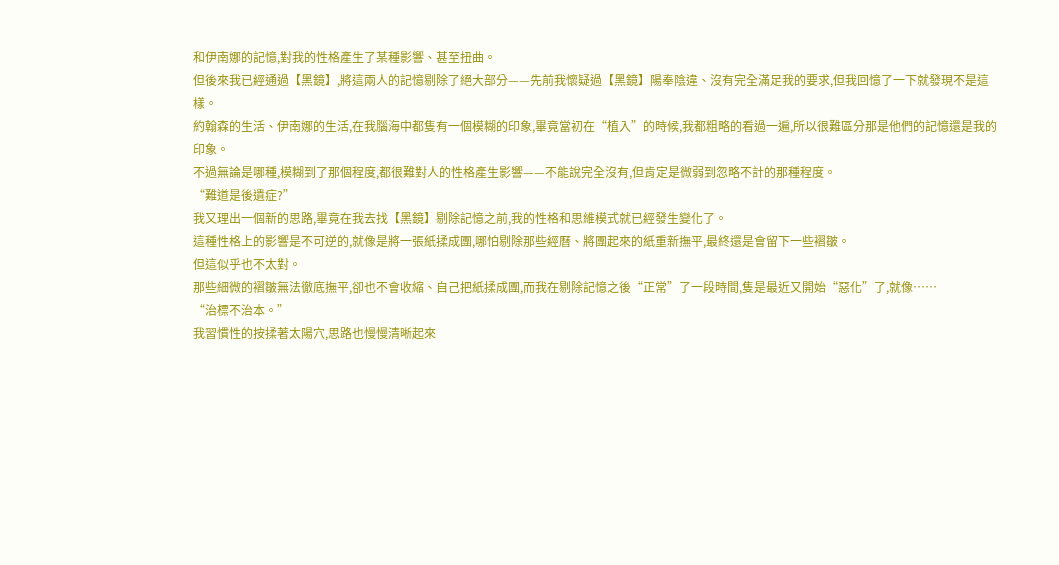和伊南娜的記憶,對我的性格產生了某種影響、甚至扭曲。
但後來我已經通過【黑鏡】,將這兩人的記憶剔除了絕大部分——先前我懷疑過【黑鏡】陽奉陰違、沒有完全滿足我的要求,但我回憶了一下就發現不是這樣。
約翰森的生活、伊南娜的生活,在我腦海中都隻有一個模糊的印象,畢竟當初在“植入”的時候,我都粗略的看過一遍,所以很難區分那是他們的記憶還是我的印象。
不過無論是哪種,模糊到了那個程度,都很難對人的性格產生影響——不能說完全沒有,但肯定是微弱到忽略不計的那種程度。
“難道是後遺症?”
我又理出一個新的思路,畢竟在我去找【黑鏡】剔除記憶之前,我的性格和思維模式就已經發生變化了。
這種性格上的影響是不可逆的,就像是將一張紙揉成團,哪怕剔除那些經曆、將團起來的紙重新撫平,最終還是會留下一些褶皺。
但這似乎也不太對。
那些細微的褶皺無法徹底撫平,卻也不會收縮、自己把紙揉成團,而我在剔除記憶之後“正常”了一段時間,隻是最近又開始“惡化”了,就像……
“治標不治本。”
我習慣性的按揉著太陽穴,思路也慢慢清晰起來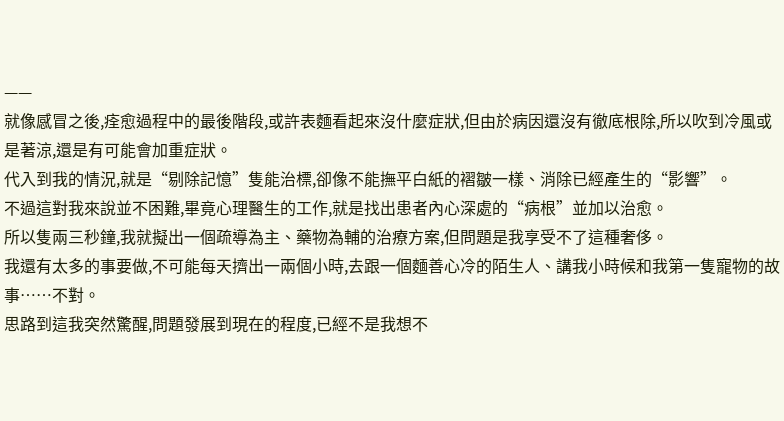——
就像感冒之後,痊愈過程中的最後階段,或許表麵看起來沒什麼症狀,但由於病因還沒有徹底根除,所以吹到冷風或是著涼,還是有可能會加重症狀。
代入到我的情況,就是“剔除記憶”隻能治標,卻像不能撫平白紙的褶皺一樣、消除已經產生的“影響”。
不過這對我來說並不困難,畢竟心理醫生的工作,就是找出患者內心深處的“病根”並加以治愈。
所以隻兩三秒鐘,我就擬出一個疏導為主、藥物為輔的治療方案,但問題是我享受不了這種奢侈。
我還有太多的事要做,不可能每天擠出一兩個小時,去跟一個麵善心冷的陌生人、講我小時候和我第一隻寵物的故事……不對。
思路到這我突然驚醒,問題發展到現在的程度,已經不是我想不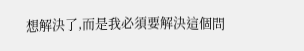想解決了,而是我必須要解決這個問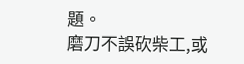題。
磨刀不誤砍柴工,或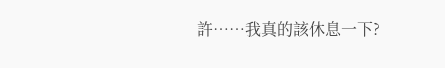許……我真的該休息一下?